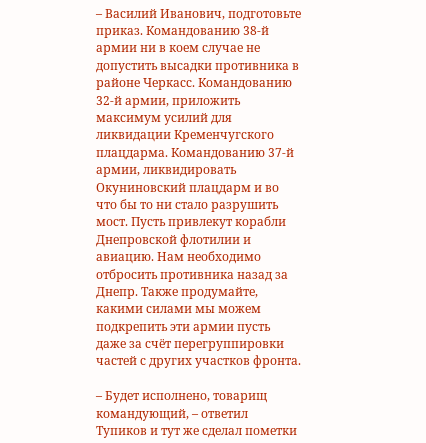– Василий Иванович, подготовьте приказ. Командованию 38-й армии ни в коем случае не допустить высадки противника в районе Черкасс. Командованию 32-й армии, приложить максимум усилий для ликвидации Кременчугского плацдарма. Командованию 37-й армии, ликвидировать Окуниновский плацдарм и во что бы то ни стало разрушить мост. Пусть привлекут корабли Днепровской флотилии и авиацию. Нам необходимо отбросить противника назад за Днепр. Также продумайте, какими силами мы можем подкрепить эти армии пусть даже за счёт перегруппировки частей с других участков фронта.

– Будет исполнено, товарищ командующий, – ответил Тупиков и тут же сделал пометки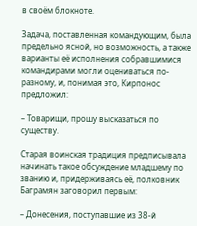в своём блокноте.

Задача, поставленная командующим, была предельно ясной, но возможность, а также варианты её исполнения собравшимися командирами могли оцениваться по-разному, и, понимая это, Кирпонос предложил:

– Товарищи, прошу высказаться по существу.

Старая воинская традиция предписывала начинать такое обсуждение младшему по званию и, придерживаясь её, полковник Баграмян заговорил первым:

– Донесения, поступавшие из 38-й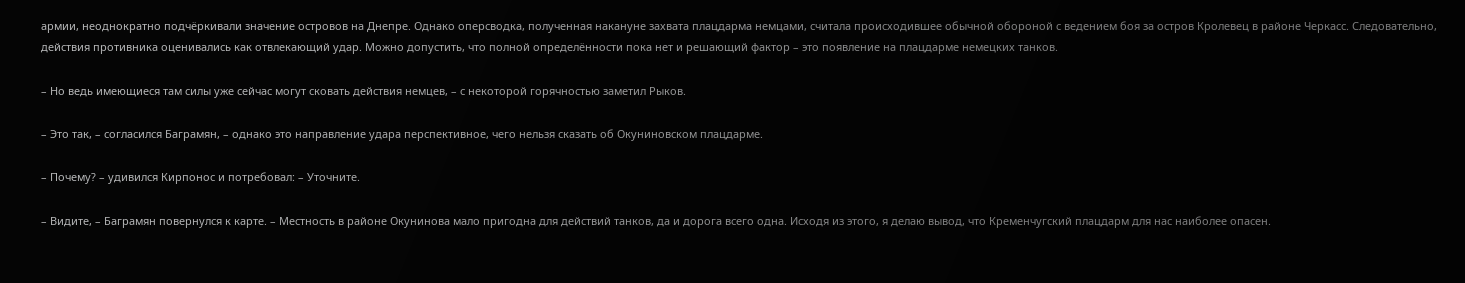армии, неоднократно подчёркивали значение островов на Днепре. Однако оперсводка, полученная накануне захвата плацдарма немцами, считала происходившее обычной обороной с ведением боя за остров Кролевец в районе Черкасс. Следовательно, действия противника оценивались как отвлекающий удар. Можно допустить, что полной определённости пока нет и решающий фактор – это появление на плацдарме немецких танков.

– Но ведь имеющиеся там силы уже сейчас могут сковать действия немцев, – с некоторой горячностью заметил Рыков.

– Это так, – согласился Баграмян, – однако это направление удара перспективное, чего нельзя сказать об Окуниновском плацдарме.

– Почему? – удивился Кирпонос и потребовал: – Уточните.

– Видите, – Баграмян повернулся к карте. – Местность в районе Окунинова мало пригодна для действий танков, да и дорога всего одна. Исходя из этого, я делаю вывод, что Кременчугский плацдарм для нас наиболее опасен.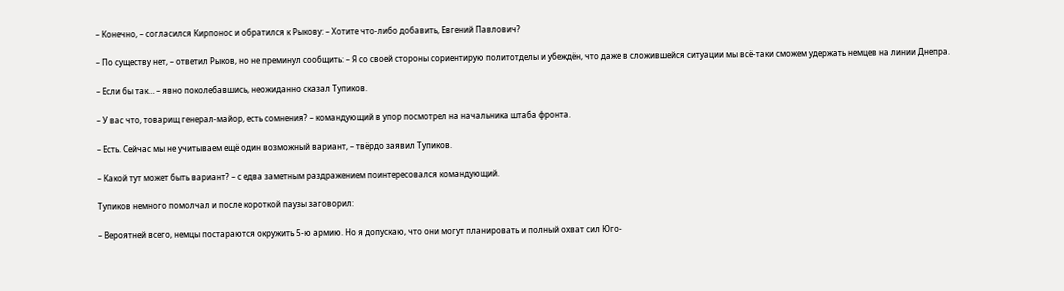– Конечно, – согласился Кирпонос и обратился к Рыкову: – Хотите что-либо добавить, Евгений Павлович?

– По существу нет, – ответил Рыков, но не преминул сообщить: – Я со своей стороны сориентирую политотделы и убеждён, что даже в сложившейся ситуации мы всё-таки сможем удержать немцев на линии Днепра.

– Если бы так… – явно поколебавшись, неожиданно сказал Тупиков.

– У вас что, товарищ генерал-майор, есть сомнения? – командующий в упор посмотрел на начальника штаба фронта.

– Есть. Сейчас мы не учитываем ещё один возможный вариант, – твёрдо заявил Тупиков.

– Какой тут может быть вариант? – с едва заметным раздражением поинтересовался командующий.

Тупиков немного помолчал и после короткой паузы заговорил:

– Вероятней всего, немцы постараются окружить 5-ю армию. Но я допускаю, что они могут планировать и полный охват сил Юго-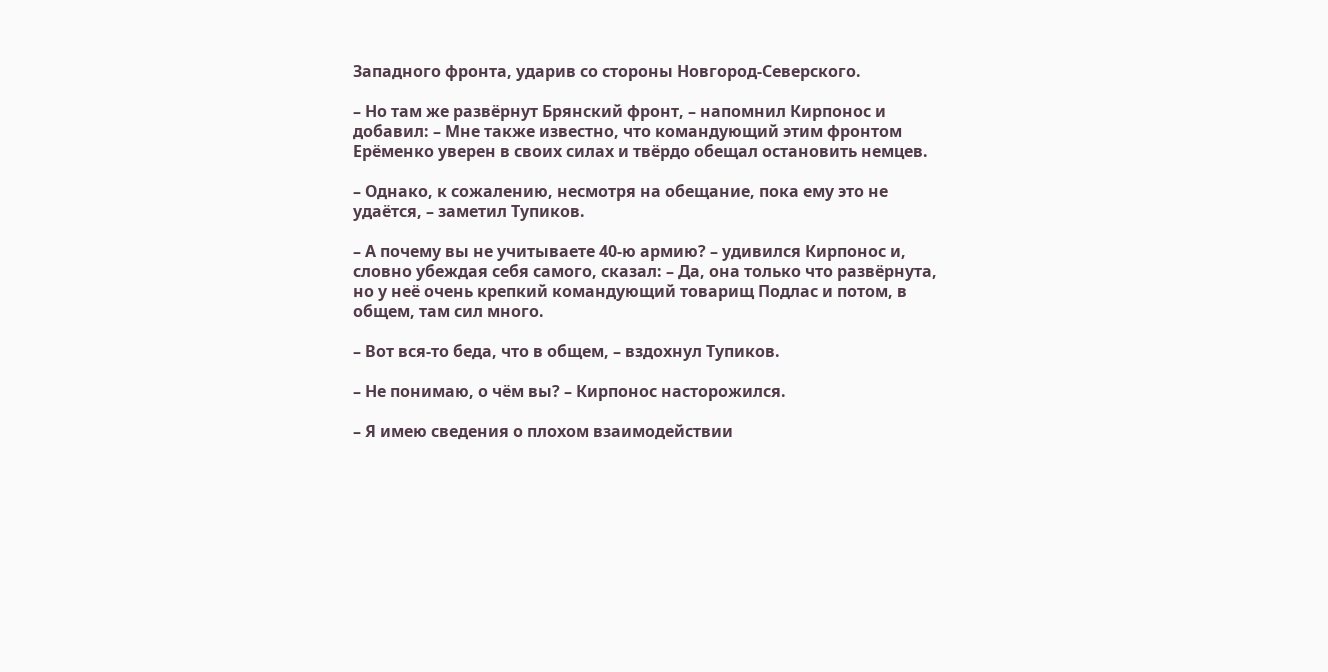Западного фронта, ударив со стороны Новгород-Северского.

– Но там же развёрнут Брянский фронт, – напомнил Кирпонос и добавил: – Мне также известно, что командующий этим фронтом Ерёменко уверен в своих силах и твёрдо обещал остановить немцев.

– Однако, к сожалению, несмотря на обещание, пока ему это не удаётся, – заметил Тупиков.

– А почему вы не учитываете 40-ю армию? – удивился Кирпонос и, словно убеждая себя самого, сказал: – Да, она только что развёрнута, но у неё очень крепкий командующий товарищ Подлас и потом, в общем, там сил много.

– Вот вся-то беда, что в общем, – вздохнул Тупиков.

– Не понимаю, о чём вы? – Кирпонос насторожился.

– Я имею сведения о плохом взаимодействии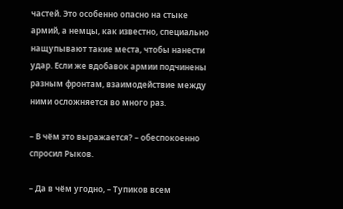частей. Это особенно опасно на стыке армий, а немцы, как известно, специально нащупывают такие места, чтобы нанести удар. Если же вдобавок армии подчинены разным фронтам, взаимодействие между ними осложняется во много раз.

– В чём это выражается? – обеспокоенно спросил Рыков.

– Да в чём угодно, – Тупиков всем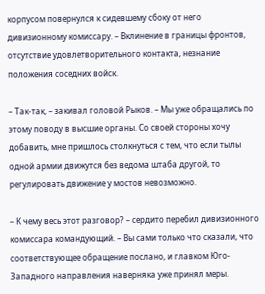корпусом повернулся к сидевшему сбоку от него дивизионному комиссару. – Вклинение в границы фронтов, отсутствие удовлетворительного контакта, незнание положения соседних войск.

– Так-так, – закивал головой Рыков. – Мы уже обращались по этому поводу в высшие органы. Со своей стороны хочу добавить, мне пришлось столкнуться с тем, что если тылы одной армии движутся без ведома штаба другой, то регулировать движение у мостов невозможно.

– К чему весь этот разговор? – сердито перебил дивизионного комиссара командующий. – Вы сами только что сказали, что соответствующее обращение послано, и главком Юго-Западного направления наверняка уже принял меры.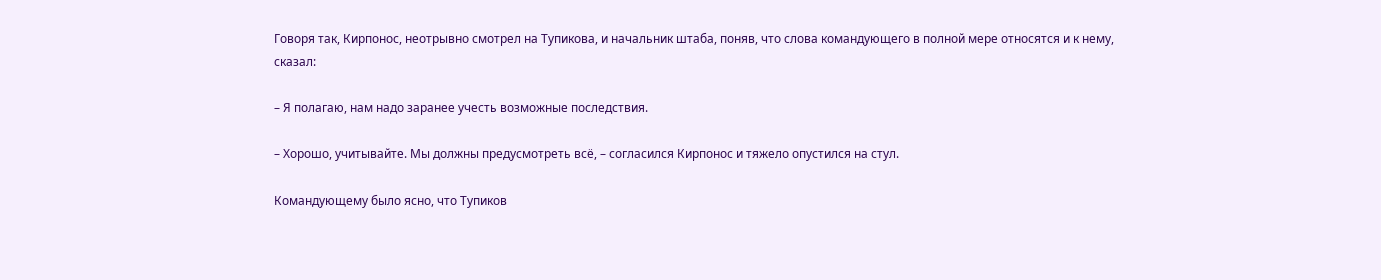Говоря так, Кирпонос, неотрывно смотрел на Тупикова, и начальник штаба, поняв, что слова командующего в полной мере относятся и к нему, сказал:

– Я полагаю, нам надо заранее учесть возможные последствия.

– Хорошо, учитывайте. Мы должны предусмотреть всё, – согласился Кирпонос и тяжело опустился на стул.

Командующему было ясно, что Тупиков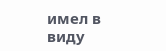имел в виду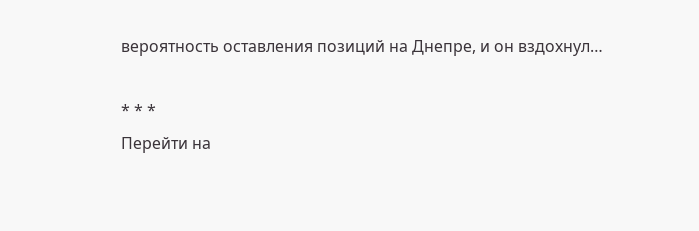вероятность оставления позиций на Днепре, и он вздохнул…

* * *
Перейти на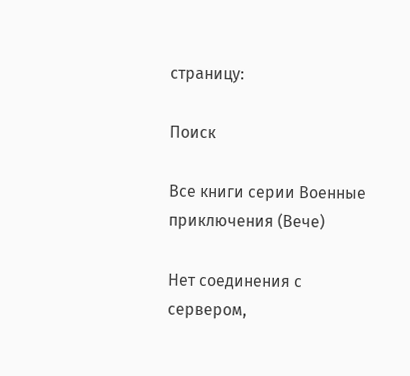страницу:

Поиск

Все книги серии Военные приключения (Вече)

Нет соединения с сервером,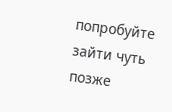попробуйте зайти чуть позже